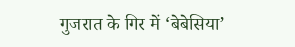गुजरात के गिर में ‘बेबेसिया’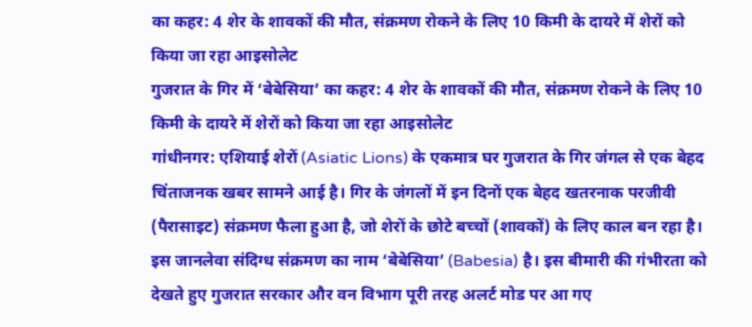का कहर: 4 शेर के शावकों की मौत, संक्रमण रोकने के लिए 10 किमी के दायरे में शेरों को किया जा रहा आइसोलेट
गुजरात के गिर में ‘बेबेसिया’ का कहर: 4 शेर के शावकों की मौत, संक्रमण रोकने के लिए 10 किमी के दायरे में शेरों को किया जा रहा आइसोलेट
गांधीनगर: एशियाई शेरों (Asiatic Lions) के एकमात्र घर गुजरात के गिर जंगल से एक बेहद चिंताजनक खबर सामने आई है। गिर के जंगलों में इन दिनों एक बेहद खतरनाक परजीवी (पैरासाइट) संक्रमण फैला हुआ है, जो शेरों के छोटे बच्चों (शावकों) के लिए काल बन रहा है। इस जानलेवा संदिग्ध संक्रमण का नाम ‘बेबेसिया’ (Babesia) है। इस बीमारी की गंभीरता को देखते हुए गुजरात सरकार और वन विभाग पूरी तरह अलर्ट मोड पर आ गए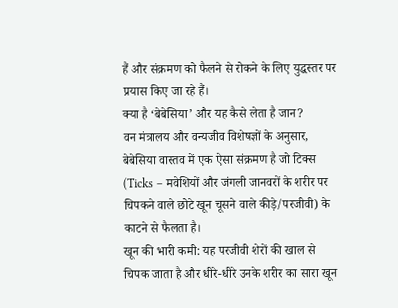हैं और संक्रमण को फैलने से रोकने के लिए युद्धस्तर पर प्रयास किए जा रहे हैं।
क्या है ‘बेबेसिया’ और यह कैसे लेता है जान?
वन मंत्रालय और वन्यजीव विशेषज्ञों के अनुसार, बेबेसिया वास्तव में एक ऐसा संक्रमण है जो टिक्स (Ticks – मवेशियों और जंगली जानवरों के शरीर पर चिपकने वाले छोटे खून चूसने वाले कीड़े/परजीवी) के काटने से फैलता है।
खून की भारी कमी: यह परजीवी शेरों की खाल से चिपक जाता है और धीरे-धीरे उनके शरीर का सारा खून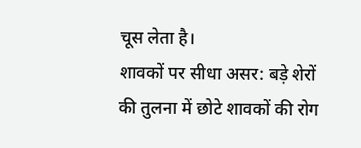चूस लेता है।
शावकों पर सीधा असर: बड़े शेरों की तुलना में छोटे शावकों की रोग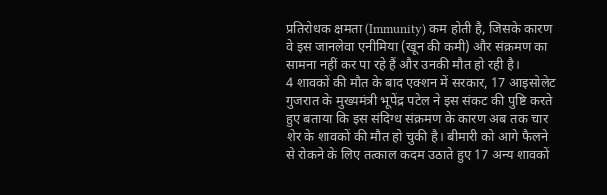प्रतिरोधक क्षमता (Immunity) कम होती है, जिसके कारण वे इस जानलेवा एनीमिया (खून की कमी) और संक्रमण का सामना नहीं कर पा रहे हैं और उनकी मौत हो रही है।
4 शावकों की मौत के बाद एक्शन में सरकार, 17 आइसोलेट
गुजरात के मुख्यमंत्री भूपेंद्र पटेल ने इस संकट की पुष्टि करते हुए बताया कि इस संदिग्ध संक्रमण के कारण अब तक चार शेर के शावकों की मौत हो चुकी है। बीमारी को आगे फैलने से रोकने के लिए तत्काल कदम उठाते हुए 17 अन्य शावकों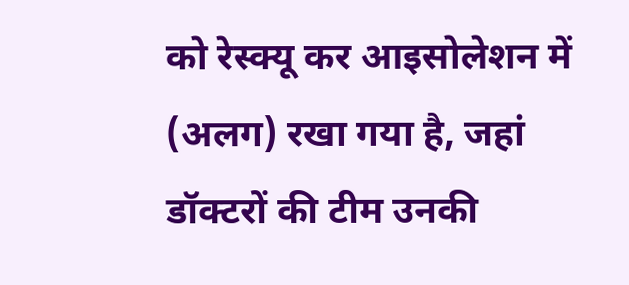को रेस्क्यू कर आइसोलेशन में (अलग) रखा गया है, जहां डॉक्टरों की टीम उनकी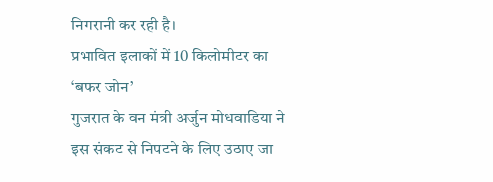निगरानी कर रही है।
प्रभावित इलाकों में 10 किलोमीटर का ‘बफर जोन’
गुजरात के वन मंत्री अर्जुन मोधवाडिया ने इस संकट से निपटने के लिए उठाए जा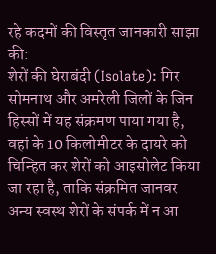रहे कदमों की विस्तृत जानकारी साझा की:
शेरों की घेराबंदी (Isolate): गिर सोमनाथ और अमरेली जिलों के जिन हिस्सों में यह संक्रमण पाया गया है, वहां के 10 किलोमीटर के दायरे को चिन्हित कर शेरों को आइसोलेट किया जा रहा है, ताकि संक्रमित जानवर अन्य स्वस्थ शेरों के संपर्क में न आ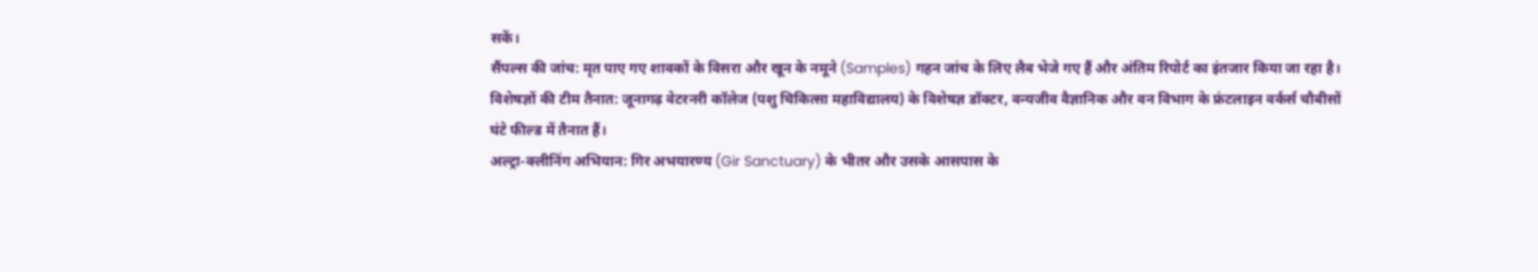सकें।
सैंपल्स की जांच: मृत पाए गए शावकों के विसरा और खून के नमूने (Samples) गहन जांच के लिए लैब भेजे गए हैं और अंतिम रिपोर्ट का इंतजार किया जा रहा है।
विशेषज्ञों की टीम तैनात: जूनागढ़ वेटरनरी कॉलेज (पशु चिकित्सा महाविद्यालय) के विशेषज्ञ डॉक्टर, वन्यजीव वैज्ञानिक और वन विभाग के फ्रंटलाइन वर्कर्स चौबीसों घंटे फील्ड में तैनात हैं।
अल्ट्रा-क्लीनिंग अभियान: गिर अभयारण्य (Gir Sanctuary) के भीतर और उसके आसपास के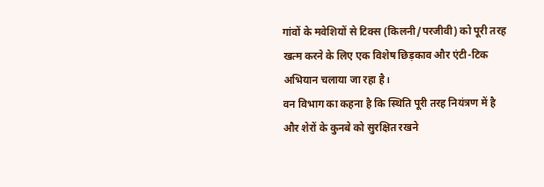गांवों के मवेशियों से टिक्स (किलनी/परजीवी) को पूरी तरह खत्म करने के लिए एक विशेष छिड़काव और एंटी-टिक अभियान चलाया जा रहा है।
वन विभाग का कहना है कि स्थिति पूरी तरह नियंत्रण में है और शेरों के कुनबे को सुरक्षित रखने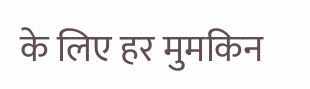के लिए हर मुमकिन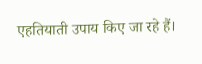एहतियाती उपाय किए जा रहे हैं।